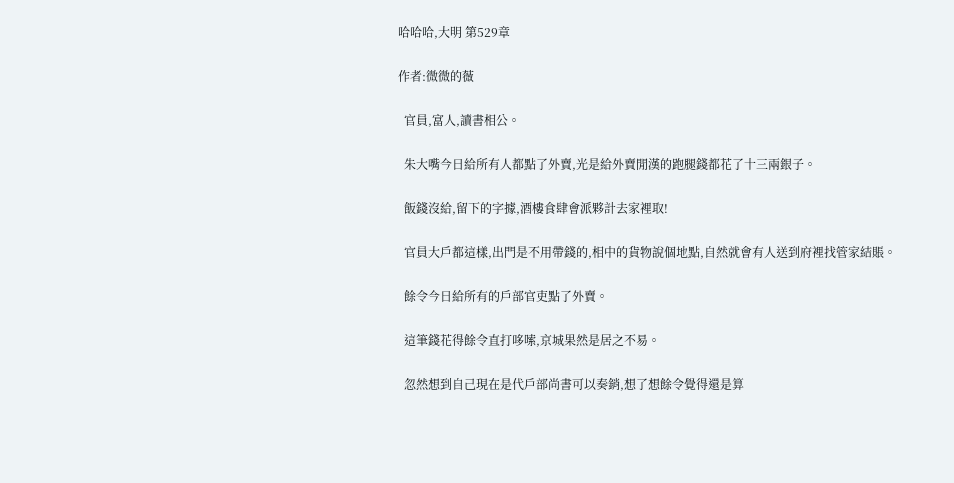哈哈哈,大明 第529章

作者:微微的薇

  官員,富人,讀書相公。

  朱大嘴今日給所有人都點了外賣,光是給外賣閒漢的跑腿錢都花了十三兩銀子。

  飯錢沒給,留下的字據,酒樓食肆會派夥計去家裡取!

  官員大戶都這樣,出門是不用帶錢的,相中的貨物說個地點,自然就會有人送到府裡找管家結賬。

  餘令今日給所有的戶部官吏點了外賣。

  這筆錢花得餘令直打哆嗦,京城果然是居之不易。

  忽然想到自己現在是代戶部尚書可以奏銷,想了想餘令覺得還是算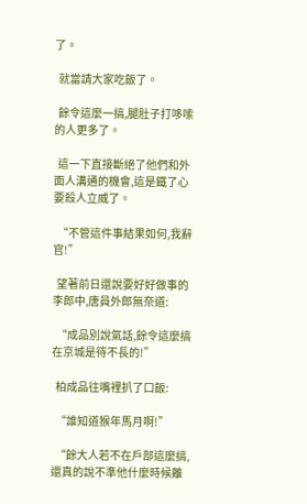了。

  就當請大家吃飯了。

  餘令這麼一搞,腿肚子打哆嗦的人更多了。

  這一下直接斷絕了他們和外面人溝通的機會,這是鐵了心要殺人立威了。

  “不管這件事結果如何,我辭官!”

  望著前日還說要好好做事的李郎中,唐員外郎無奈道:

  “成品別說氣話,餘令這麼搞在京城是待不長的!”

  柏成品往嘴裡扒了口飯:

  “誰知道猴年馬月啊!”

  “餘大人若不在戶部這麼搞,還真的說不準他什麼時候離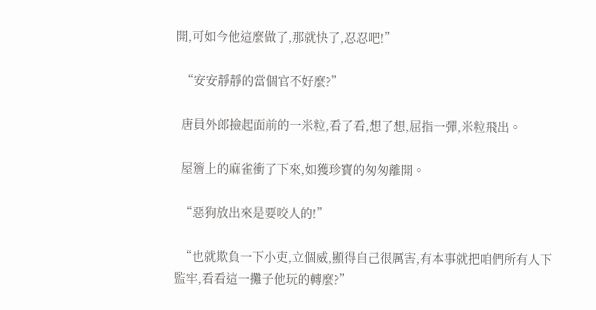開,可如今他這麼做了,那就快了,忍忍吧!”

  “安安靜靜的當個官不好麼?”

  唐員外郎撿起面前的一米粒,看了看,想了想,屈指一彈,米粒飛出。

  屋簷上的麻雀衝了下來,如獲珍寶的匆匆離開。

  “惡狗放出來是要咬人的!”

  “也就欺負一下小吏,立個威,顯得自己很厲害,有本事就把咱們所有人下監牢,看看這一攤子他玩的轉麼?”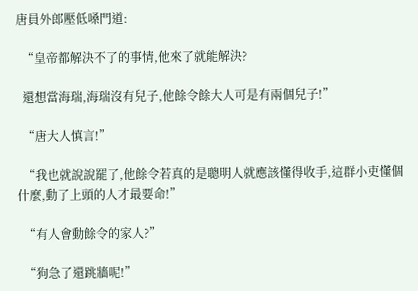唐員外郎壓低嗓門道:

  “皇帝都解決不了的事情,他來了就能解決?

  還想當海瑞,海瑞沒有兒子,他餘令餘大人可是有兩個兒子!”

  “唐大人慎言!”

  “我也就說說罷了,他餘令若真的是聰明人就應該懂得收手,這群小吏懂個什麼,動了上頭的人才最要命!”

  “有人會動餘令的家人?”

  “狗急了還跳牆呢!”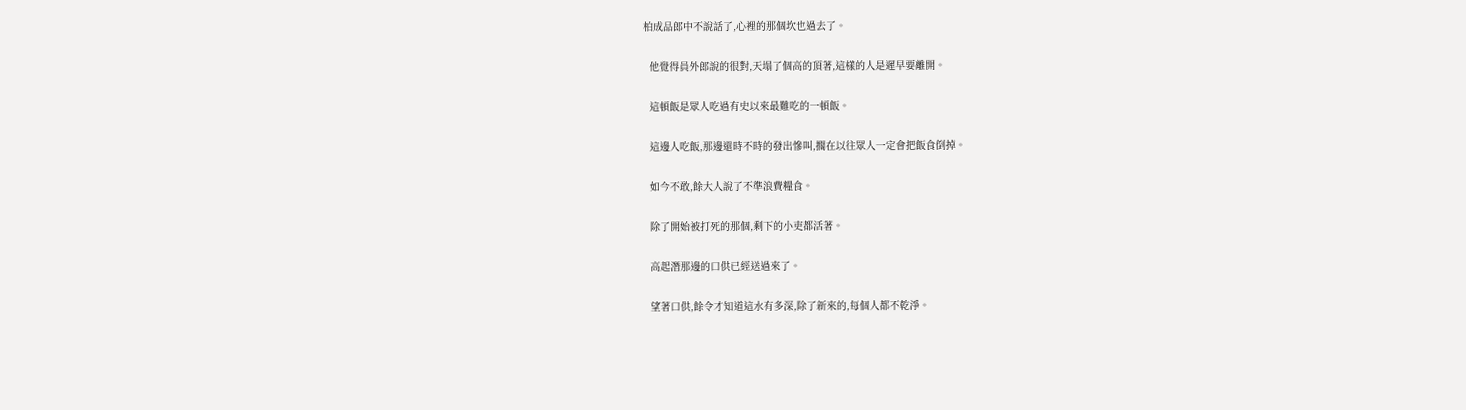柏成品郎中不說話了,心裡的那個坎也過去了。

  他覺得員外郎說的很對,天塌了個高的頂著,這樣的人是遲早要離開。

  這頓飯是眾人吃過有史以來最難吃的一頓飯。

  這邊人吃飯,那邊還時不時的發出慘叫,擱在以往眾人一定會把飯食倒掉。

  如今不敢,餘大人說了不準浪費糧食。

  除了開始被打死的那個,剩下的小吏都活著。

  高起潛那邊的口供已經送過來了。

  望著口供,餘令才知道這水有多深,除了新來的,每個人都不乾淨。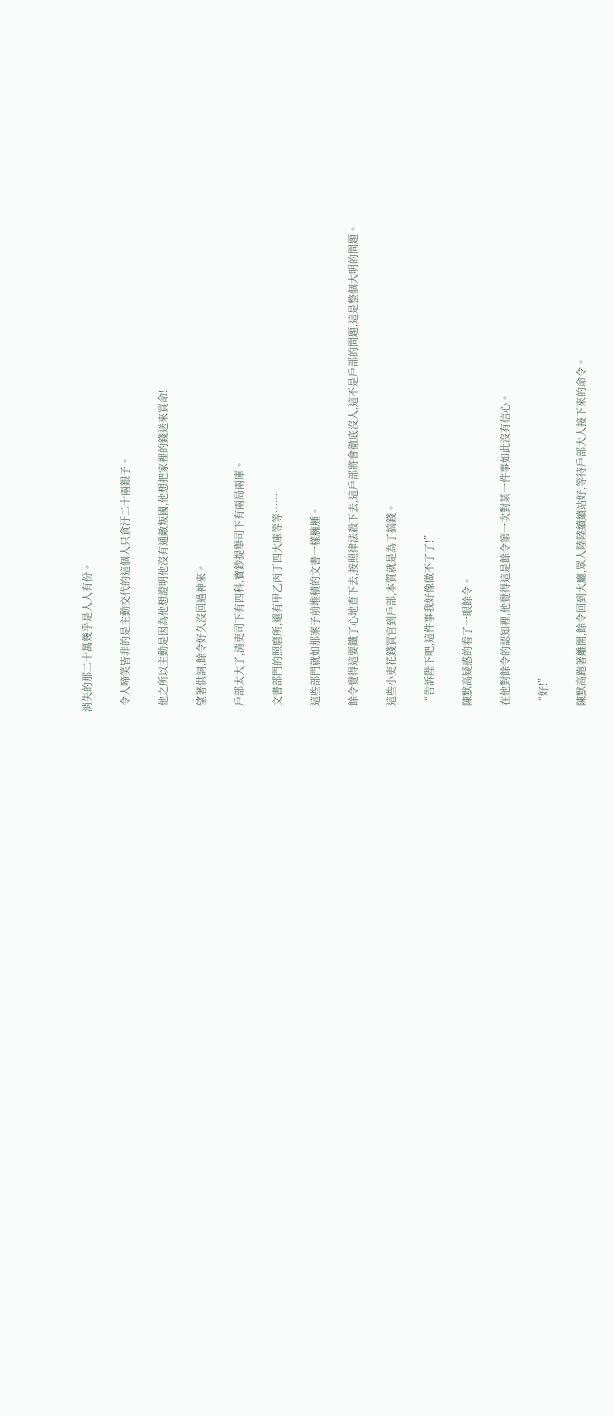消失的那二十萬幾乎是人人有份。

  令人啼笑皆非的是主動交代的這個人只貪汙二十兩銀子。

  他之所以主動是因為他想證明他沒有通敵叛國,他想把家裡的錢送來買命!

  望著供詞,餘令好久沒回過神來。

  戶部太大了,清吏司下有四科,寶鈔提舉司下有兩局兩庫。

  文書部門的照磨所,還有甲乙丙丁四大庫等等……

  這些部門就如那案子前堆積的文書一樣臃腫。

  餘令覺得這要鐵了心地查下去,按照律法殺下去,這戶部將會徹底沒人,這不是戶部的問題,這是整個大明的問題。

  這些小吏花錢買官到戶部,本質就是為了搞錢。

  “告訴陛下吧,這件事我好像做不了了!”

  陳默高疑惑的看了一眼餘令。

  在他對餘令的認知裡,他覺得這是餘令第一次對某一件事如此沒有信心。

  “好!”

  陳默高跑著離開,餘令回到大廳,眾人陸陸續續站好,等待戶部大人接下來的命令。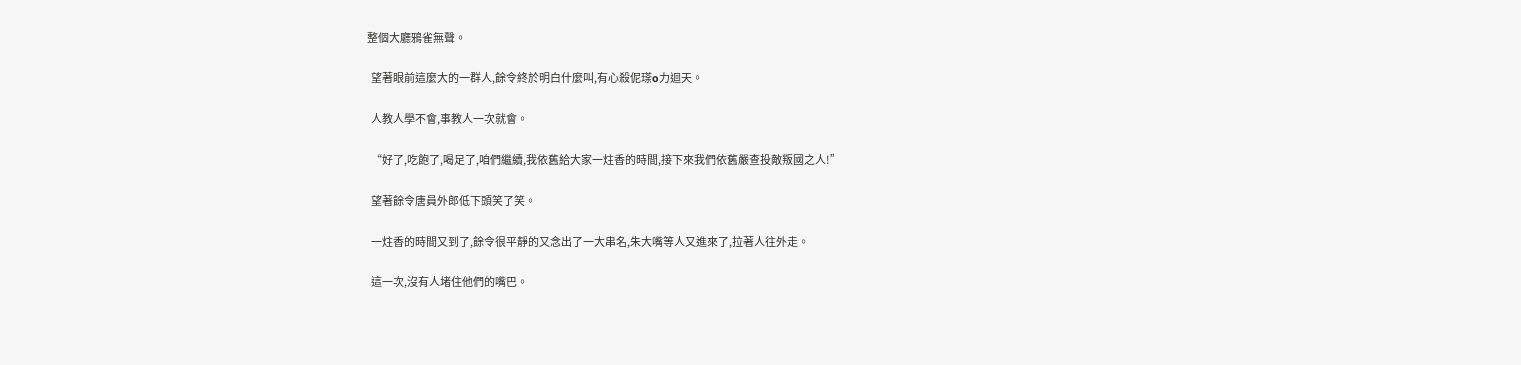整個大廳鴉雀無聲。

  望著眼前這麼大的一群人,餘令終於明白什麼叫,有心殺伲瑹o力迴天。

  人教人學不會,事教人一次就會。

  “好了,吃飽了,喝足了,咱們繼續,我依舊給大家一炷香的時間,接下來我們依舊嚴查投敵叛國之人!”

  望著餘令唐員外郎低下頭笑了笑。

  一炷香的時間又到了,餘令很平靜的又念出了一大串名,朱大嘴等人又進來了,拉著人往外走。

  這一次,沒有人堵住他們的嘴巴。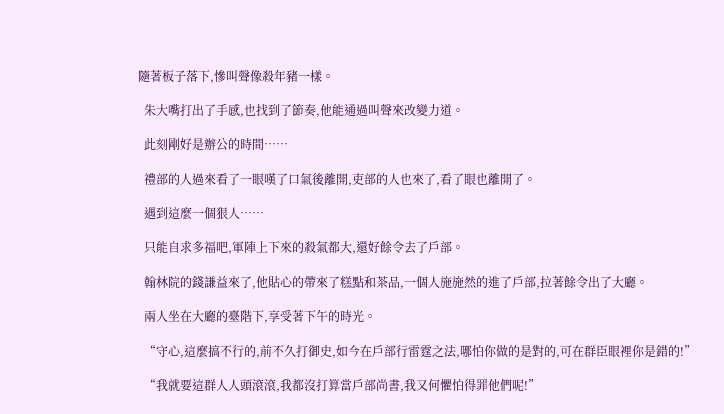隨著板子落下,慘叫聲像殺年豬一樣。

  朱大嘴打出了手感,也找到了節奏,他能通過叫聲來改變力道。

  此刻剛好是辦公的時間……

  禮部的人過來看了一眼嘆了口氣後離開,吏部的人也來了,看了眼也離開了。

  遇到這麼一個狠人……

  只能自求多福吧,軍陣上下來的殺氣都大,還好餘令去了戶部。

  翰林院的錢謙益來了,他貼心的帶來了糕點和茶品,一個人施施然的進了戶部,拉著餘令出了大廳。

  兩人坐在大廳的臺階下,享受著下午的時光。

  “守心,這麼搞不行的,前不久打御史,如今在戶部行雷霆之法,哪怕你做的是對的,可在群臣眼裡你是錯的!”

  “我就要這群人人頭滾滾,我都沒打算當戶部尚書,我又何懼怕得罪他們呢!”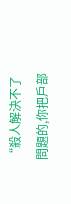“殺人解決不了問題的,你把戶部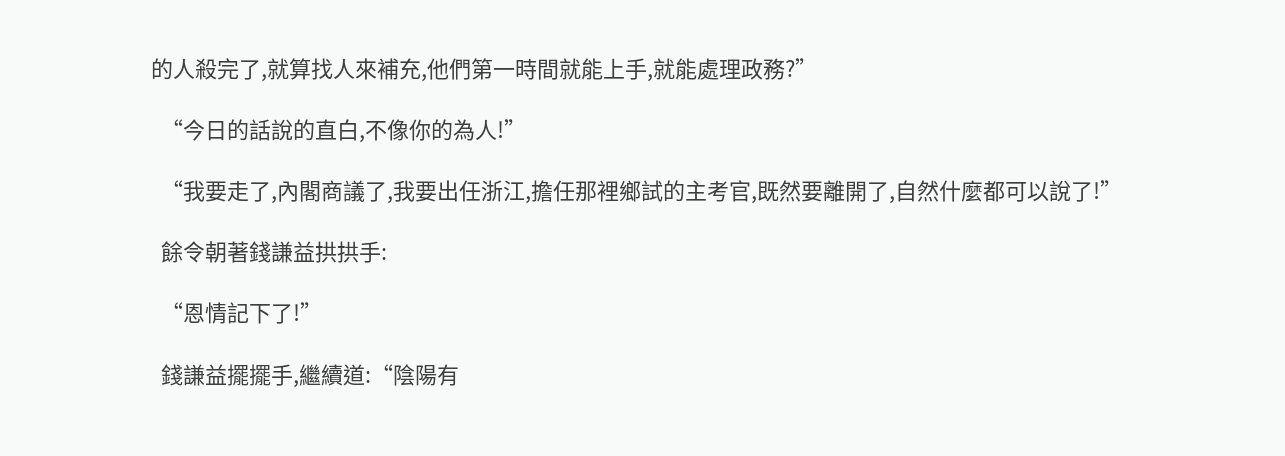的人殺完了,就算找人來補充,他們第一時間就能上手,就能處理政務?”

  “今日的話說的直白,不像你的為人!”

  “我要走了,內閣商議了,我要出任浙江,擔任那裡鄉試的主考官,既然要離開了,自然什麼都可以說了!”

  餘令朝著錢謙益拱拱手:

  “恩情記下了!”

  錢謙益擺擺手,繼續道:“陰陽有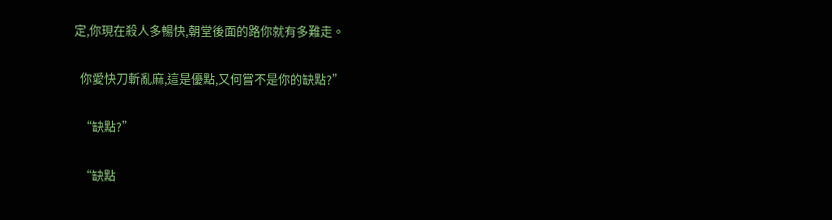定,你現在殺人多暢快,朝堂後面的路你就有多難走。

  你愛快刀斬亂麻,這是優點,又何嘗不是你的缺點?”

  “缺點?”

  “缺點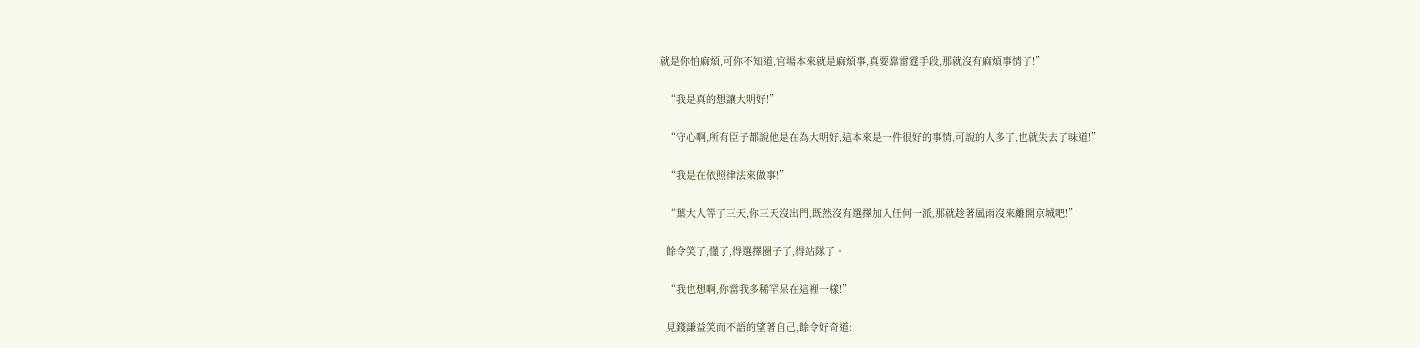就是你怕麻煩,可你不知道,官場本來就是麻煩事,真要靠雷霆手段,那就沒有麻煩事情了!”

  “我是真的想讓大明好!”

  “守心啊,所有臣子都說他是在為大明好,這本來是一件很好的事情,可說的人多了,也就失去了味道!”

  “我是在依照律法來做事!”

  “葉大人等了三天,你三天沒出門,既然沒有選擇加入任何一派,那就趁著風雨沒來離開京城吧!”

  餘令笑了,懂了,得選擇圈子了,得站隊了。

  “我也想啊,你當我多稀罕呆在這裡一樣!”

  見錢謙益笑而不語的望著自己,餘令好奇道: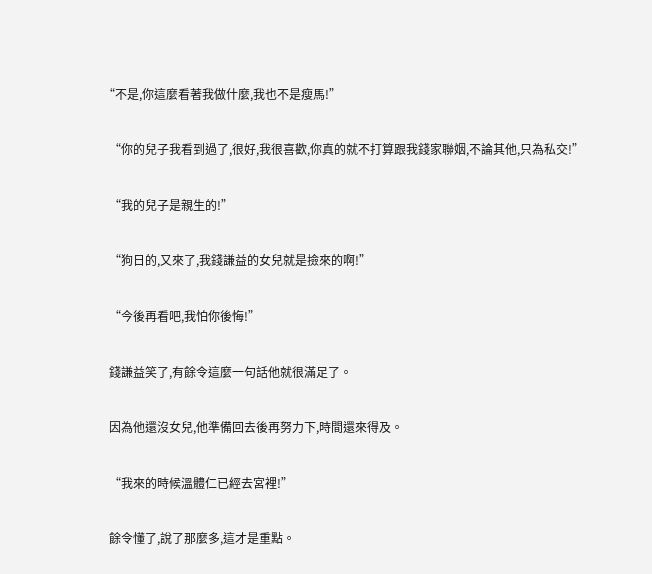“不是,你這麼看著我做什麼,我也不是瘦馬!”

  “你的兒子我看到過了,很好,我很喜歡,你真的就不打算跟我錢家聯姻,不論其他,只為私交!”

  “我的兒子是親生的!”

  “狗日的,又來了,我錢謙益的女兒就是撿來的啊!”

  “今後再看吧,我怕你後悔!”

  錢謙益笑了,有餘令這麼一句話他就很滿足了。

  因為他還沒女兒,他準備回去後再努力下,時間還來得及。

  “我來的時候溫體仁已經去宮裡!”

  餘令懂了,說了那麼多,這才是重點。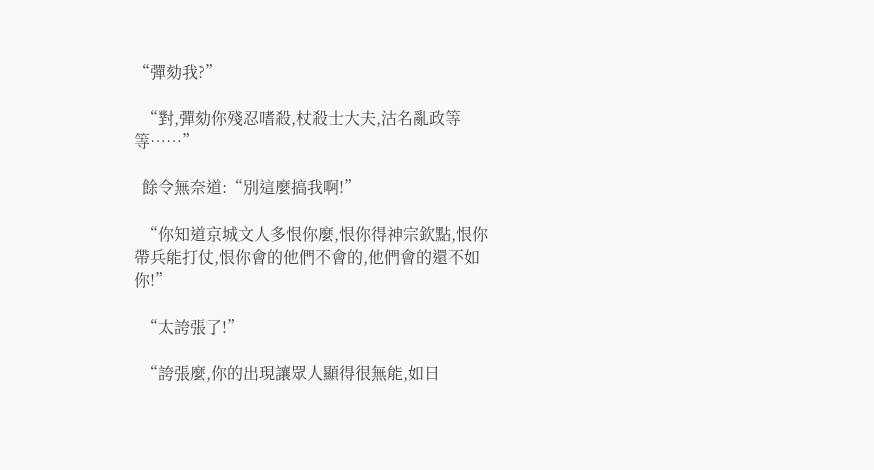“彈劾我?”

  “對,彈劾你殘忍嗜殺,杖殺士大夫,沽名亂政等等……”

  餘令無奈道:“別這麼搞我啊!”

  “你知道京城文人多恨你麼,恨你得神宗欽點,恨你帶兵能打仗,恨你會的他們不會的,他們會的還不如你!”

  “太誇張了!”

  “誇張麼,你的出現讓眾人顯得很無能,如日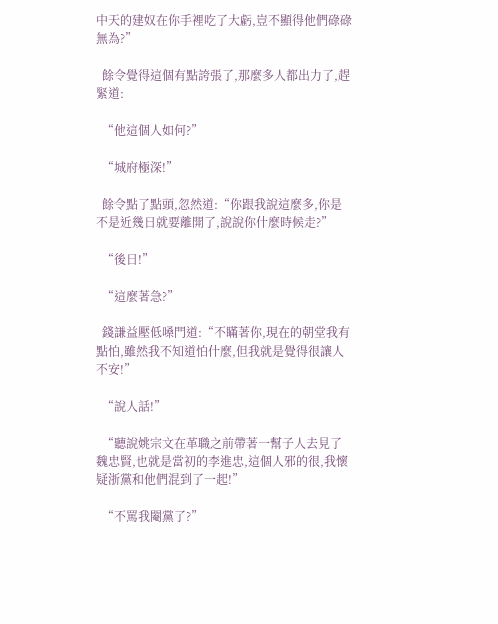中天的建奴在你手裡吃了大虧,豈不顯得他們碌碌無為?”

  餘令覺得這個有點誇張了,那麼多人都出力了,趕緊道:

  “他這個人如何?”

  “城府極深!”

  餘令點了點頭,忽然道:“你跟我說這麼多,你是不是近幾日就要離開了,說說你什麼時候走?”

  “後日!”

  “這麼著急?”

  錢謙益壓低嗓門道:“不瞞著你,現在的朝堂我有點怕,雖然我不知道怕什麼,但我就是覺得很讓人不安!”

  “說人話!”

  “聽說姚宗文在革職之前帶著一幫子人去見了魏忠賢,也就是當初的李進忠,這個人邪的很,我懷疑浙黨和他們混到了一起!”

  “不罵我閹黨了?”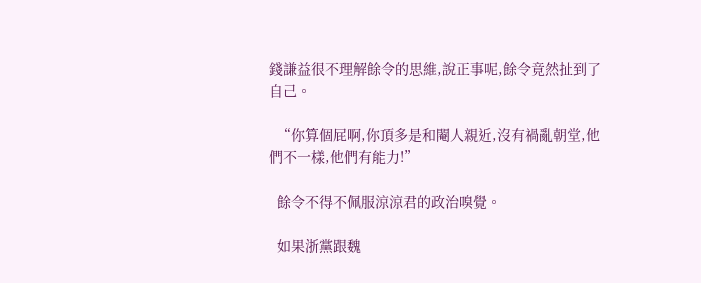錢謙益很不理解餘令的思維,說正事呢,餘令竟然扯到了自己。

  “你算個屁啊,你頂多是和閹人親近,沒有禍亂朝堂,他們不一樣,他們有能力!”

  餘令不得不佩服涼涼君的政治嗅覺。

  如果浙黨跟魏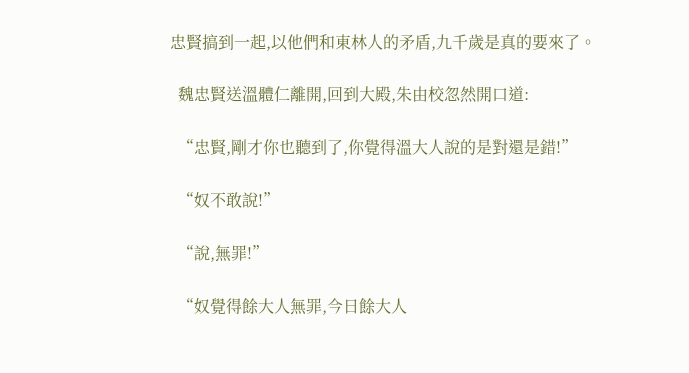忠賢搞到一起,以他們和東林人的矛盾,九千歲是真的要來了。

  魏忠賢送溫體仁離開,回到大殿,朱由校忽然開口道:

  “忠賢,剛才你也聽到了,你覺得溫大人說的是對還是錯!”

  “奴不敢說!”

  “說,無罪!”

  “奴覺得餘大人無罪,今日餘大人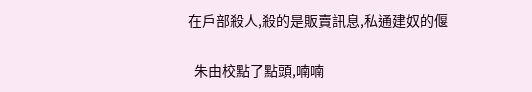在戶部殺人,殺的是販賣訊息,私通建奴的偃

  朱由校點了點頭,喃喃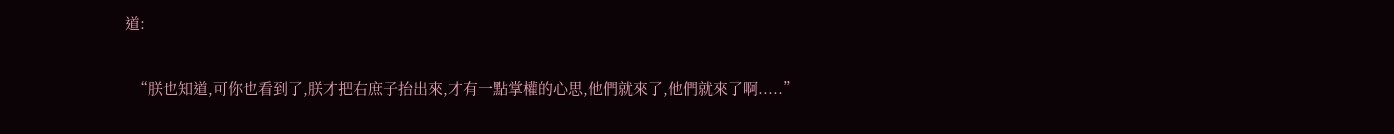道:

  “朕也知道,可你也看到了,朕才把右庶子抬出來,才有一點掌權的心思,他們就來了,他們就來了啊.....”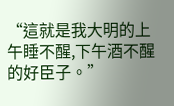“這就是我大明的上午睡不醒,下午酒不醒的好臣子。”